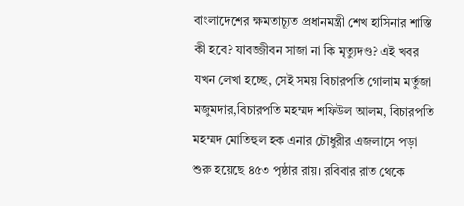বাংলাদেশের ক্ষমতাচ্যূত প্রধানমন্ত্রী শেখ হাসিনার শাস্তি কী হবে? যাবজ্জীবন সাজা না কি মৃত্যুদণ্ড? এই খবর যখন লেখা হচ্ছে, সেই সময় বিচারপতি গোলাম মর্তুজা মজুমদার,বিচারপতি মহম্মদ শফিউল আলম, বিচারপতি মহম্মদ মোতিহুল হক এনার চৌধুরীর এজলাসে পড়া শুরু হয়েছে ৪৫৩ পৃষ্ঠার রায়। রবিবার রাত থেকে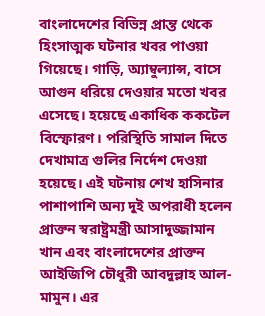বাংলাদেশের বিভিন্ন প্রান্ত থেকে হিংসাত্মক ঘটনার খবর পাওয়া গিয়েছে। গাড়ি, অ্যাম্বুল্যান্স, বাসে আগুন ধরিয়ে দেওয়ার মতো খবর এসেছে। হয়েছে একাধিক ককটেল বিস্ফোরণ। পরিস্থিতি সামাল দিতে দেখামাত্র গুলির নির্দেশ দেওয়া হয়েছে। এই ঘটনায় শেখ হাসিনার পাশাপাশি অন্য দুই অপরাধী হলেন প্রাক্তন স্বরাষ্ট্রমন্ত্রী আসাদুজ্জামান খান এবং বাংলাদেশের প্রাক্তন আইজিপি চৌধুরী আবদুল্লাহ আল-মামুন। এর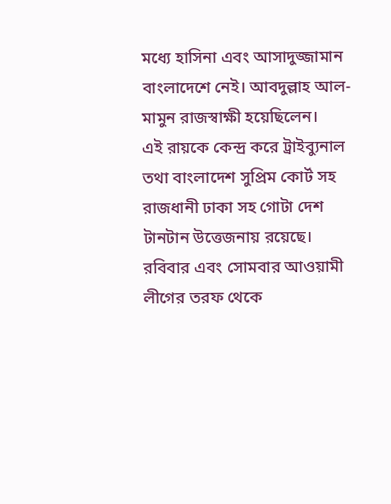মধ্যে হাসিনা এবং আসাদুজ্জামান বাংলাদেশে নেই। আবদুল্লাহ আল-মামুন রাজস্বাক্ষী হয়েছিলেন।
এই রায়কে কেন্দ্র করে ট্রাইব্যুনাল তথা বাংলাদেশ সুপ্রিম কোর্ট সহ রাজধানী ঢাকা সহ গোটা দেশ টানটান উত্তেজনায় রয়েছে। রবিবার এবং সোমবার আওয়ামী লীগের তরফ থেকে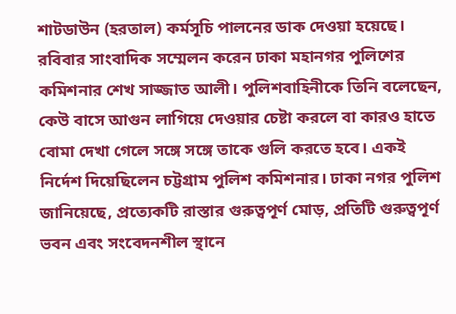শাটডাউন (হরতাল) কর্মসূচি পালনের ডাক দেওয়া হয়েছে। রবিবার সাংবাদিক সম্মেলন করেন ঢাকা মহানগর পুলিশের কমিশনার শেখ সাজ্জাত আলী। পুলিশবাহিনীকে তিনি বলেছেন, কেউ বাসে আগুন লাগিয়ে দেওয়ার চেষ্টা করলে বা কারও হাতে বোমা দেখা গেলে সঙ্গে সঙ্গে তাকে গুলি করতে হবে। একই নির্দেশ দিয়েছিলেন চট্টগ্রাম পুলিশ কমিশনার। ঢাকা নগর পুলিশ জানিয়েছে, প্রত্যেকটি রাস্তার গুরুত্বপূর্ণ মোড়, প্রতিটি গুরুত্বপূর্ণ ভবন এবং সংবেদনশীল স্থানে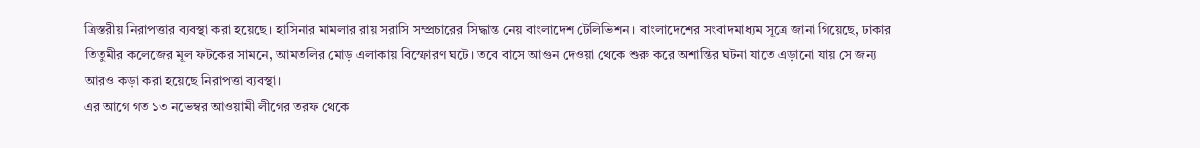ত্রিস্তরীয় নিরাপত্তার ব্যবস্থা করা হয়েছে। হাসিনার মামলার রায় সরাসি সম্প্রচারের সিদ্ধান্ত নেয় বাংলাদেশ টেলিভিশন। বাংলাদেশের সংবাদমাধ্যম সূত্রে জানা গিয়েছে, ঢাকার তিতুমীর কলেজের মূল ফটকের সামনে, আমতলির মোড় এলাকায় বিস্ফোরণ ঘটে। তবে বাসে আগুন দেওয়া থেকে শুরু করে অশান্তির ঘটনা যাতে এড়ানো যায় সে জন্য আরও কড়া করা হয়েছে নিরাপত্তা ব্যবস্থা।
এর আগে গত ১৩ নভেম্বর আওয়ামী লীগের তরফ থেকে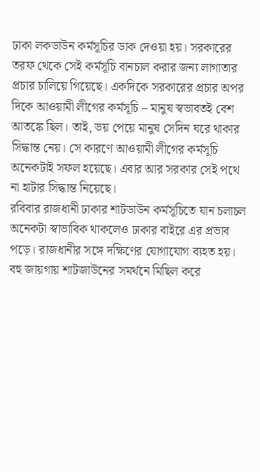ঢাকা লকডাউন কর্মসূচির ডাক দেওয়া হয়। সরকারের তরফ থেকে সেই কর্মসূচি বানচাল করার জন্য লাগাতার প্রচার চালিয়ে গিয়েছে। একদিকে সরকারের প্রচার অপর দিকে আওয়ামী লীগের কর্মসূচি – মানুষ স্বভাবতই বেশ আতঙ্কে ছিল। তাই, ভয় পেয়ে মানুষ সেদিন ঘরে থাকার সিদ্ধান্ত নেয়। সে কারণে আওয়ামী লীগের কর্মসূচি অনেকটাই সফল হয়েছে। এবার আর সরকার সেই পথে না হাটার সিদ্ধান্ত নিয়েছে।
রবিবার রাজধানী ঢাকার শাটডাউন কর্মসূচিতে যান চলাচল অনেকটা স্বাভাবিক থাকলেও ঢাকার বাইরে এর প্রভাব পড়ে। রাজধানীর সঙ্গে দক্ষিণের যোগাযোগ ব্যহত হয়। বহু জায়গায় শাটজাউনের সমর্থনে মিছিল করে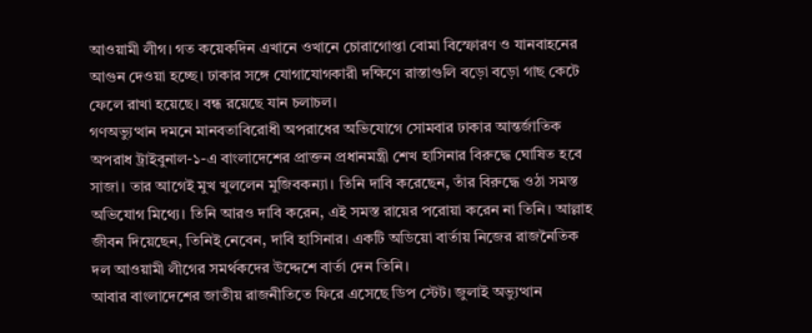আওয়ামী লীগ। গত কয়েকদিন এখানে ওখানে চোরাগোপ্তা বোমা বিস্ফোরণ ও যানবাহনের আগুন দেওয়া হচ্ছে। ঢাকার সঙ্গে যোগাযোগকারী দক্ষিণে রাস্তাগুলি বড়ো বড়ো গাছ কেটে ফেলে রাখা হয়েছে। বন্ধ রয়েছে যান চলাচল।
গণঅভ্যুত্থান দমনে মানবতাবিরোধী অপরাধের অভিযোগে সোমবার ঢাকার আন্তর্জাতিক অপরাধ ট্রাইবুনাল-১-এ বাংলাদেশের প্রাক্তন প্রধানমন্ত্রী শেখ হাসিনার বিরুদ্ধে ঘোষিত হবে সাজা। তার আগেই মুখ খুললেন মুজিবকন্যা। তিনি দাবি করেছেন, তাঁর বিরুদ্ধে ওঠা সমস্ত অভিযোগ মিথ্যে। তিনি আরও দাবি করেন, এই সমস্ত রায়ের পরোয়া করেন না তিনি। আল্লাহ জীবন দিয়েছেন, তিনিই নেবেন, দাবি হাসিনার। একটি অডিয়ো বার্তায় নিজের রাজনৈতিক দল আওয়ামী লীগের সমর্থকদের উদ্দেশে বার্তা দেন তিনি।
আবার বাংলাদেশের জাতীয় রাজনীতিতে ফিরে এসেছে ডিপ স্টেট। জুলাই অভ্যুত্থান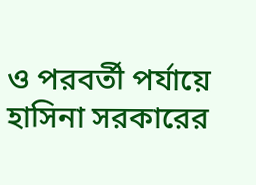ও পরবর্তী পর্যায়ে হাসিনা সরকারের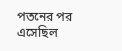পতনের পর এসেছিল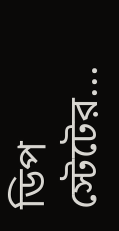ডিপ স্টেটের...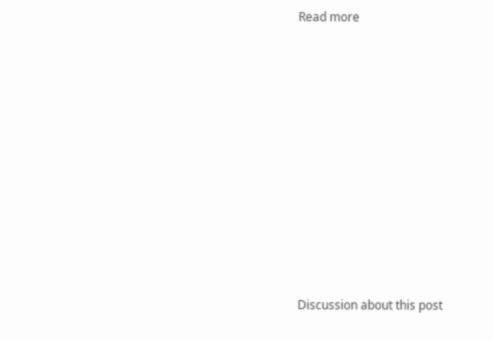Read more












Discussion about this post